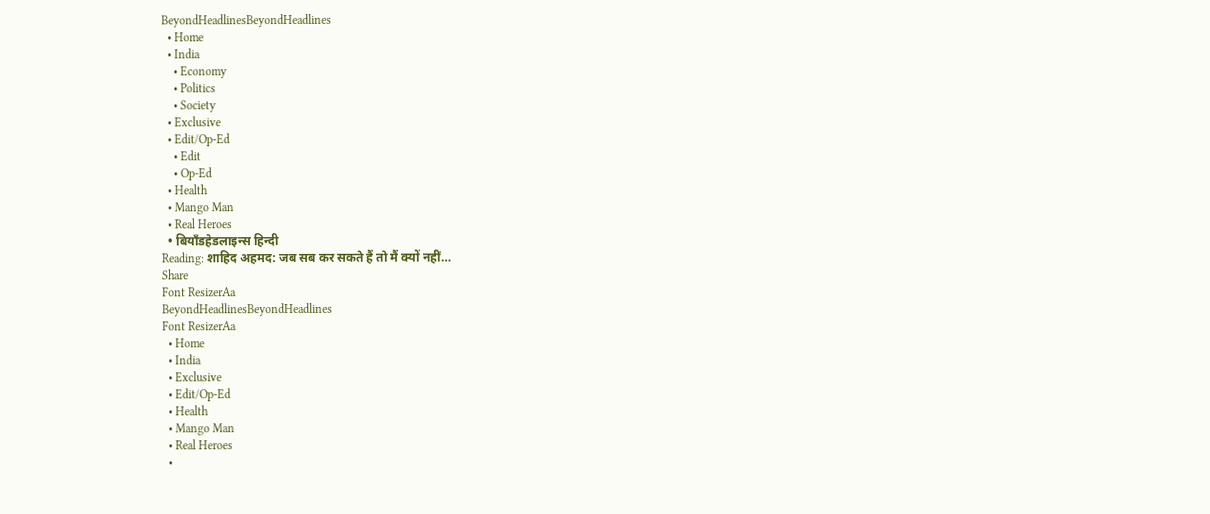BeyondHeadlinesBeyondHeadlines
  • Home
  • India
    • Economy
    • Politics
    • Society
  • Exclusive
  • Edit/Op-Ed
    • Edit
    • Op-Ed
  • Health
  • Mango Man
  • Real Heroes
  • बियॉंडहेडलाइन्स हिन्दी
Reading: शाहिद अहमद: जब सब कर सकते हैं तो मैं क्यों नहीं…
Share
Font ResizerAa
BeyondHeadlinesBeyondHeadlines
Font ResizerAa
  • Home
  • India
  • Exclusive
  • Edit/Op-Ed
  • Health
  • Mango Man
  • Real Heroes
  •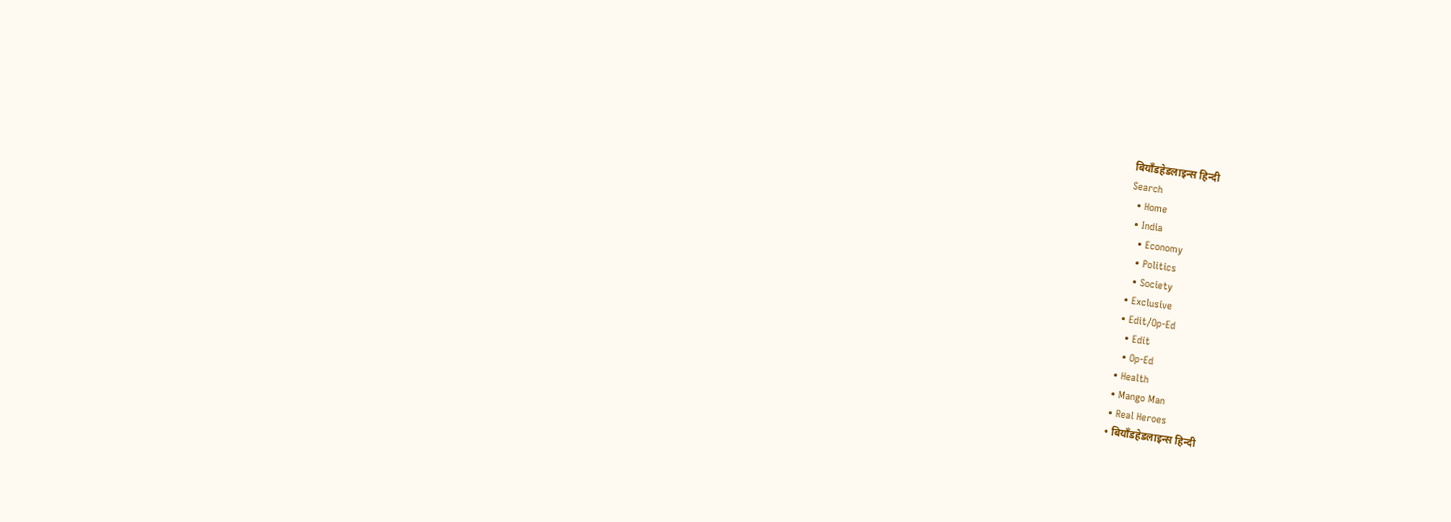बियॉंडहेडलाइन्स हिन्दी
Search
  • Home
  • India
    • Economy
    • Politics
    • Society
  • Exclusive
  • Edit/Op-Ed
    • Edit
    • Op-Ed
  • Health
  • Mango Man
  • Real Heroes
  • बियॉंडहेडलाइन्स हिन्दी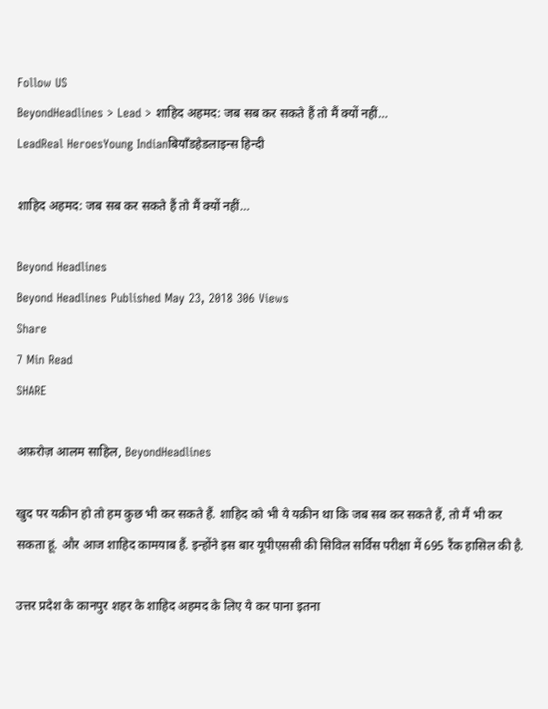Follow US
BeyondHeadlines > Lead > शाहिद अहमद: जब सब कर सकते हैं तो मैं क्यों नहीं…
LeadReal HeroesYoung Indianबियॉंडहेडलाइन्स हिन्दी

शाहिद अहमद: जब सब कर सकते हैं तो मैं क्यों नहीं…

Beyond Headlines
Beyond Headlines Published May 23, 2018 306 Views
Share
7 Min Read
SHARE

अफ़रोज़ आलम साहिल, BeyondHeadlines

खुद पर यक़ीन हो तो हम कुछ भी कर सकते हैं. शाहिद को भी ये यक़ीन था कि जब सब कर सकते हैं, तो मैं भी कर सकता हूं. और आज शाहिद कामयाब हैं. इन्होंने इस बार यूपीएससी की सिविल सर्विस परीक्षा में 695 रैंक हासिल की है.

उत्तर प्रदेश के कानपुर शहर के शाहिद अहमद के लिए ये कर पाना इतना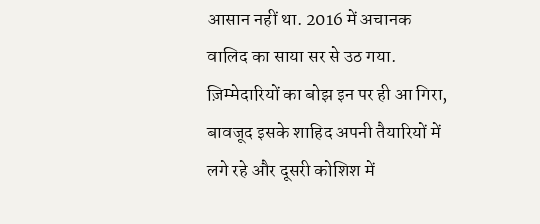आसान नहीं था. 2016 में अचानक वालिद का साया सर से उठ गया. ज़िम्मेदारियों का बोझ इन पर ही आ गिरा, बावजूद इसके शाहिद अपनी तैयारियों में लगे रहे और दूसरी कोशिश में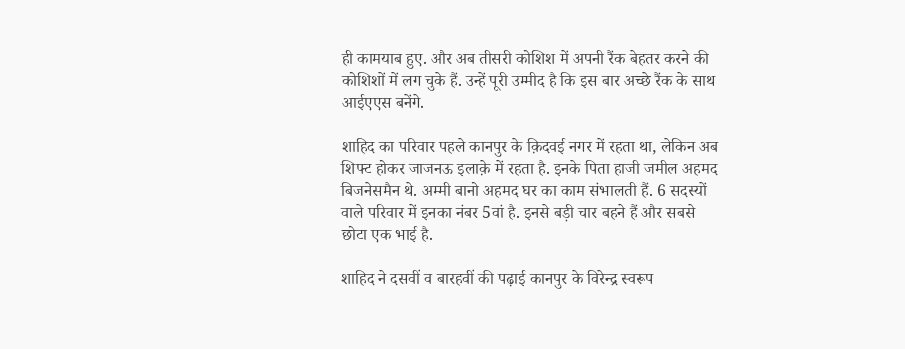ही कामयाब हुए. और अब तीसरी कोशिश में अपनी रैंक बेहतर करने की कोशिशों में लग चुके हैं. उन्हें पूरी उम्मीद है कि इस बार अच्छे रैंक के साथ आईएएस बनेंगे.

शाहिद का परिवार पहले कानपुर के क़िदवई नगर में रहता था, लेकिन अब शिफ्ट होकर जाजनऊ इलाक़े में रहता है. इनके पिता हाजी जमील अहमद बिजनेसमैन थे. अम्मी बानो अहमद घर का काम संभालती हैं. 6 सदस्यों वाले परिवार में इनका नंबर 5वां है. इनसे बड़ी चार बहने हैं और सबसे छोटा एक भाई है.

शाहिद ने दसवीं व बारहवीं की पढ़ाई कानपुर के विरेन्द्र स्वरूप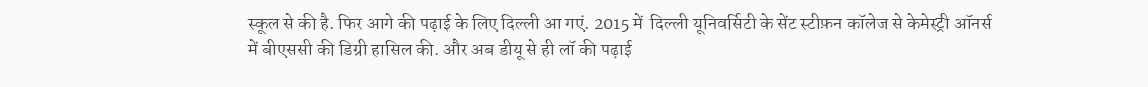स्कूल से की है. फिर आगे की पढ़ाई के लिए दिल्ली आ गएं. 2015 में  दिल्ली यूनिवर्सिटी के सेंट स्टीफ़न कॉलेज से केमेस्ट्री ऑनर्स में बीएससी की डिग्री हासिल की. और अब डीयू से ही लॉ की पढ़ाई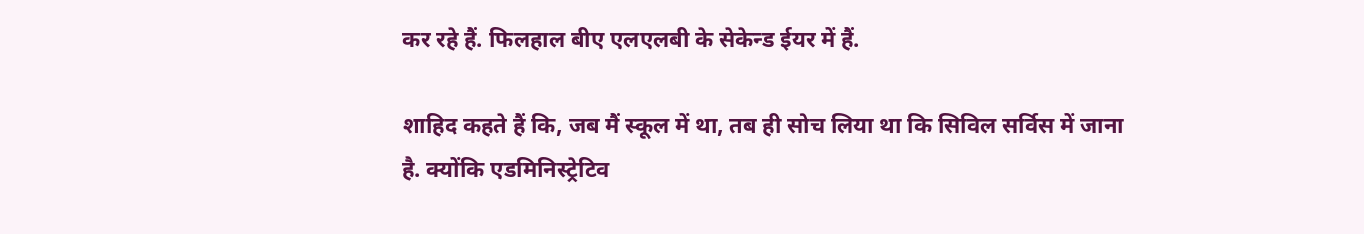कर रहे हैं. फिलहाल बीए एलएलबी के सेकेन्ड ईयर में हैं.

शाहिद कहते हैं कि, जब मैं स्कूल में था, तब ही सोच लिया था कि सिविल सर्विस में जाना है. क्योंकि एडमिनिस्ट्रेटिव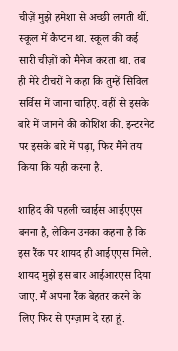चीज़ें मुझे हमेशा से अच्छी लगती थीं. स्कूल में कैप्टन था. स्कूल की कई सारी चीज़ों को मैनेज करता था. तब ही मेरे टीचरों ने कहा कि तुम्हें सिविल सर्विस में जाना चाहिए. वहीं से इसके बारे में जानने की कोशिश की. इन्टरनेट पर इसके बारे में पढ़ा, फिर मैंने तय किया कि यही करना है.

शाहिद की पहली च्वाईस आईएएस बनना है, लेकिन उनका कहना है कि इस रैंक पर शायद ही आईएएस मिले. शायद मुझे इस बार आईआरएस दिया जाए. मैं अपना रैंक बेहतर करने के लिए फिर से एग्ज़ाम दे रहा हूं.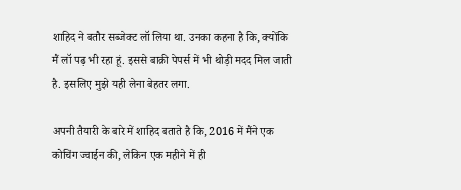शाहिद ने बतौर सब्जेक्ट लॉ लिया था. उनका कहना है कि, क्योंकि मैं लॉ पढ़ भी रहा हूं. इससे बाक़ी पेपर्स में भी थोड़ी मदद मिल जाती है. इसलिए मुझे यही लेना बेहतर लगा.

अपनी तैयारी के बारे में शाहिद बताते है कि, 2016 में मैंने एक कोचिंग ज्वाईन की, लेकिन एक महीने में ही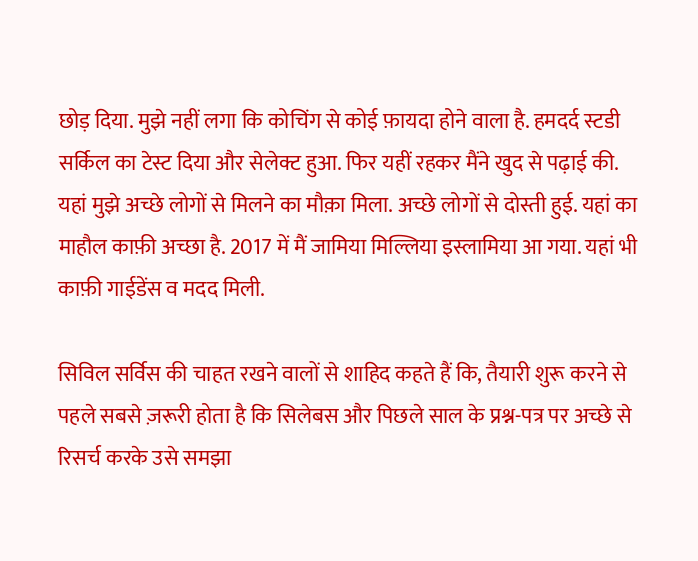छोड़ दिया. मुझे नहीं लगा कि कोचिंग से कोई फ़ायदा होने वाला है. हमदर्द स्टडी सर्किल का टेस्ट दिया और सेलेक्ट हुआ. फिर यहीं रहकर मैंने खुद से पढ़ाई की. यहां मुझे अच्छे लोगों से मिलने का मौक़ा मिला. अच्छे लोगों से दोस्ती हुई. यहां का माहौल काफ़ी अच्छा है. 2017 में मैं जामिया मिल्लिया इस्लामिया आ गया. यहां भी काफ़ी गाईडेंस व मदद मिली.

सिविल सर्विस की चाहत रखने वालों से शाहिद कहते हैं कि, तैयारी शुरू करने से पहले सबसे ज़रूरी होता है कि सिलेबस और पिछले साल के प्रश्न-पत्र पर अच्छे से रिसर्च करके उसे समझा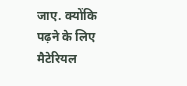जाए. क्योंकि पढ़ने के लिए मैटेरियल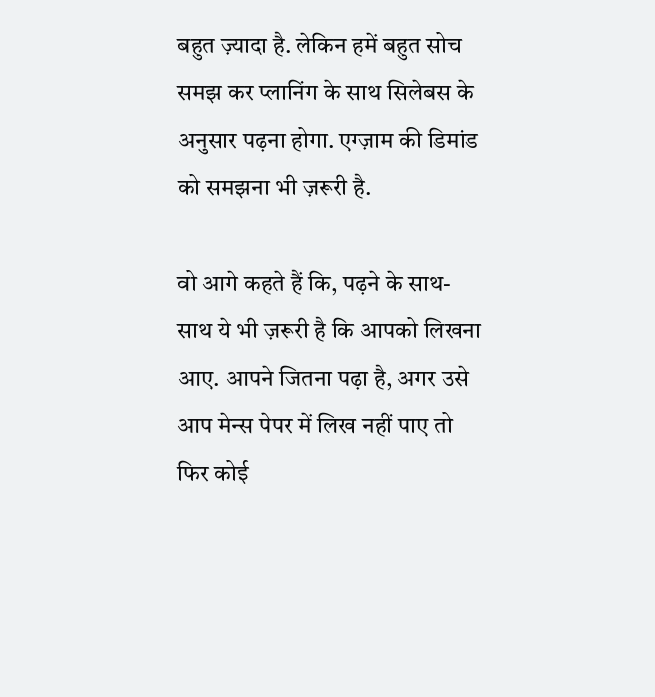बहुत ज़्यादा है. लेकिन हमें बहुत सोच समझ कर प्लानिंग के साथ सिलेबस के अनुसार पढ़ना होगा. एग्ज़ाम की डिमांड को समझना भी ज़रूरी है.

वो आगे कहते हैं कि, पढ़ने के साथ-साथ ये भी ज़रूरी है कि आपको लिखना आए. आपने जितना पढ़ा है, अगर उसे आप मेन्स पेपर में लिख नहीं पाए तो फिर कोई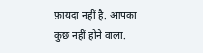फ़ायदा नहीं है. आपका कुछ नहीं होने वाला.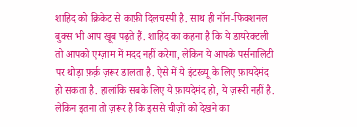शाहिद को क्रिकेट से काफ़ी दिलचस्पी है. साथ ही नॉन-फिक्शनल बुक्स भी आप खूब पढ़ते हैं. शाहिद का कहना है कि ये डायरेक्टली तो आपको एग्ज़ाम में मदद नहीं करेगा, लेकिन ये आपके पर्सनालिटी पर थोड़ा फ़र्क़ ज़रूर डालता है. ऐसे में ये इंटरव्यू के लिए फ़ायदेमंद हो सकता है. हालांकि सबके लिए ये फ़ायदेमंद हो, ये ज़रूरी नहीं है. लेकिन इतना तो ज़रूर है कि इससे चीज़ों को देखने का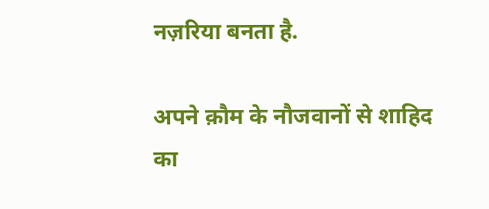नज़रिया बनता है.

अपने क़ौम के नौजवानों से शाहिद का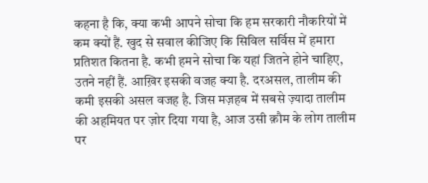कहना है कि, क्या कभी आपने सोचा कि हम सरकारी नौकरियों में कम क्यों हैं. खुद से सवाल कीजिए कि सिविल सर्विस में हमारा प्रतिशत कितना है. कभी हमने सोचा कि यहां जितने होने चाहिए, उतने नहीं हैं. आख़िर इसकी वजह क्या है. दरअसल, तालीम की कमी इसकी असल वजह है. जिस मज़हब में सबसे ज़्यादा तालीम की अहमियत पर ज़ोर दिया गया है, आज उसी क़ौम के लोग तालीम पर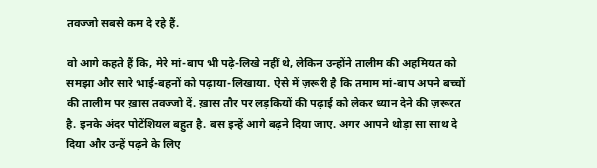तवज्जो सबसे कम दे रहे हैं.

वो आगे कहते हैं कि, मेरे मां-बाप भी पढ़े-लिखे नहीं थे, लेकिन उन्होंने तालीम की अहमियत को समझा और सारे भाई-बहनों को पढ़ाया-लिखाया. ऐसे में ज़रूरी है कि तमाम मां-बाप अपने बच्चों की तालीम पर ख़ास तवज्जो दें. ख़ास तौर पर लड़कियों की पढ़ाई को लेकर ध्यान देने की ज़रूरत है. इनके अंदर पोटेंशियल बहुत है. बस इन्हें आगे बढ़ने दिया जाए. अगर आपने थोड़ा सा साथ दे दिया और उन्हें पढ़ने के लिए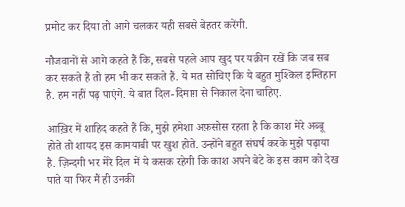प्रमोट कर दिया तो आगे चलकर यही सबसे बेहतर करेंगी.

नौजवानों से आगे कहते हैं कि, सबसे पहले आप खुद पर यक़ीन रखें कि जब सब कर सकते हैं तो हम भी कर सकते हैं. ये मत सोचिए कि ये बहुत मुश्किल इम्तिहान है. हम नहीं पढ़ पाएंगे. ये बात दिल-दिमाग़ से निकाल देना चाहिए.

आख़िर में शाहिद कहते हैं कि, मुझे हमेशा अफ़सोस रहता है कि काश मेरे अब्बू होते तो शायद इस कामयाबी पर खुश होते. उन्होंने बहुत संघर्ष करके मुझे पढ़ाया है. ज़िन्दगी भर मेरे दिल में ये कसक रहेगी कि काश अपने बेटे के इस काम को देख पाते या फिर मैं ही उनकी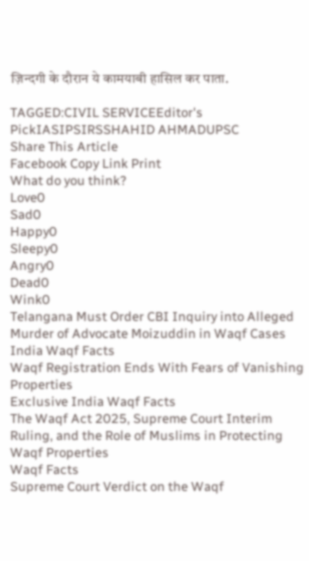ज़िन्दगी के दौरान ये कामयाबी हासिल कर पाता.

TAGGED:CIVIL SERVICEEditor's PickIASIPSIRSSHAHID AHMADUPSC
Share This Article
Facebook Copy Link Print
What do you think?
Love0
Sad0
Happy0
Sleepy0
Angry0
Dead0
Wink0
Telangana Must Order CBI Inquiry into Alleged Murder of Advocate Moizuddin in Waqf Cases
India Waqf Facts
Waqf Registration Ends With Fears of Vanishing Properties
Exclusive India Waqf Facts
The Waqf Act 2025, Supreme Court Interim Ruling, and the Role of Muslims in Protecting Waqf Properties
Waqf Facts
Supreme Court Verdict on the Waqf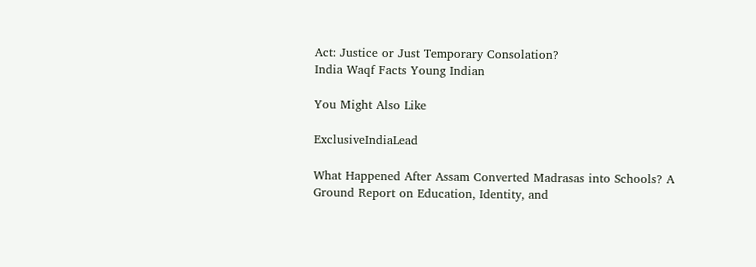Act: Justice or Just Temporary Consolation?
India Waqf Facts Young Indian

You Might Also Like

ExclusiveIndiaLead

What Happened After Assam Converted Madrasas into Schools? A Ground Report on Education, Identity, and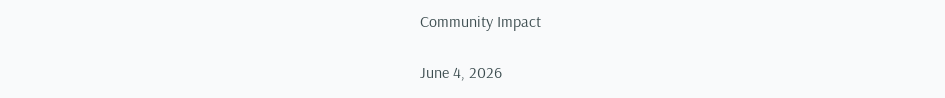Community Impact

June 4, 2026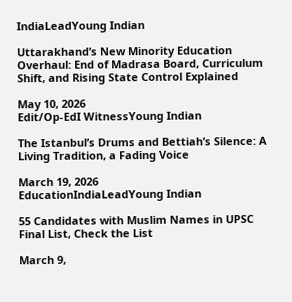IndiaLeadYoung Indian

Uttarakhand’s New Minority Education Overhaul: End of Madrasa Board, Curriculum Shift, and Rising State Control Explained

May 10, 2026
Edit/Op-EdI WitnessYoung Indian

The Istanbul’s Drums and Bettiah’s Silence: A Living Tradition, a Fading Voice

March 19, 2026
EducationIndiaLeadYoung Indian

55 Candidates with Muslim Names in UPSC Final List, Check the List

March 9,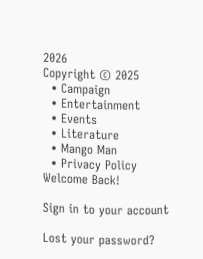2026
Copyright © 2025
  • Campaign
  • Entertainment
  • Events
  • Literature
  • Mango Man
  • Privacy Policy
Welcome Back!

Sign in to your account

Lost your password?